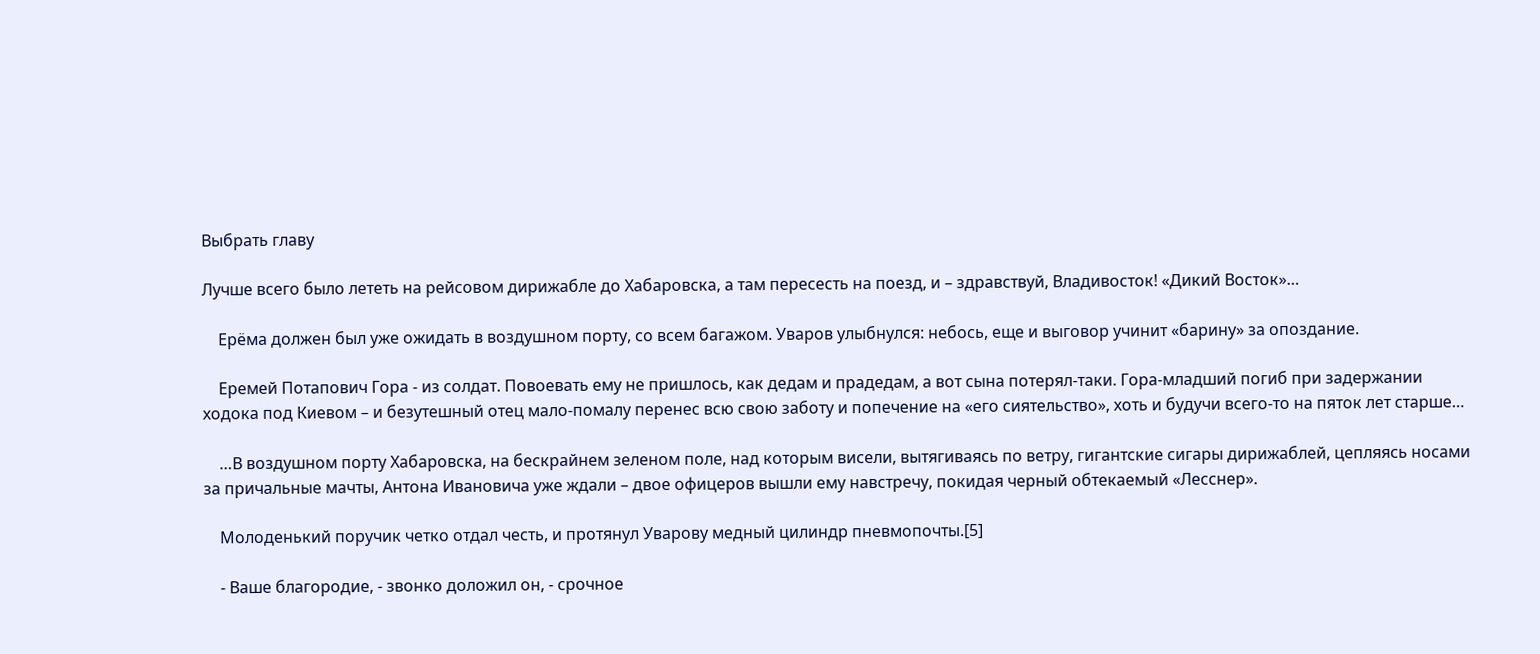Выбрать главу

Лучше всего было лететь на рейсовом дирижабле до Хабаровска, а там пересесть на поезд, и – здравствуй, Владивосток! «Дикий Восток»…

    Ерёма должен был уже ожидать в воздушном порту, со всем багажом. Уваров улыбнулся: небось, еще и выговор учинит «барину» за опоздание.

    Еремей Потапович Гора - из солдат. Повоевать ему не пришлось, как дедам и прадедам, а вот сына потерял-таки. Гора-младший погиб при задержании ходока под Киевом – и безутешный отец мало-помалу перенес всю свою заботу и попечение на «его сиятельство», хоть и будучи всего-то на пяток лет старше…

    …В воздушном порту Хабаровска, на бескрайнем зеленом поле, над которым висели, вытягиваясь по ветру, гигантские сигары дирижаблей, цепляясь носами за причальные мачты, Антона Ивановича уже ждали – двое офицеров вышли ему навстречу, покидая черный обтекаемый «Лесснер».

    Молоденький поручик четко отдал честь, и протянул Уварову медный цилиндр пневмопочты.[5]

    - Ваше благородие, - звонко доложил он, - срочное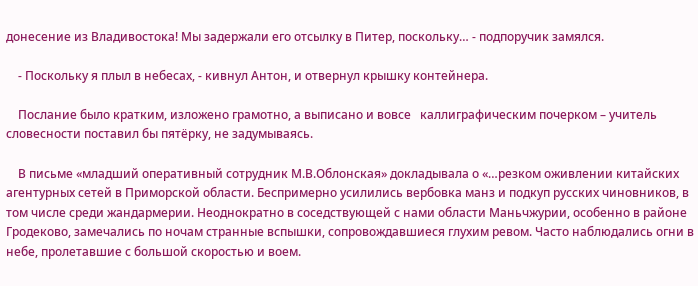донесение из Владивостока! Мы задержали его отсылку в Питер, поскольку… - подпоручик замялся.

    - Поскольку я плыл в небесах, - кивнул Антон, и отвернул крышку контейнера.

    Послание было кратким, изложено грамотно, а выписано и вовсе   каллиграфическим почерком – учитель словесности поставил бы пятёрку, не задумываясь.

    В письме «младший оперативный сотрудник М.В.Облонская» докладывала о «…резком оживлении китайских агентурных сетей в Приморской области. Беспримерно усилились вербовка манз и подкуп русских чиновников, в том числе среди жандармерии. Неоднократно в соседствующей с нами области Маньчжурии, особенно в районе Гродеково, замечались по ночам странные вспышки, сопровождавшиеся глухим ревом. Часто наблюдались огни в небе, пролетавшие с большой скоростью и воем.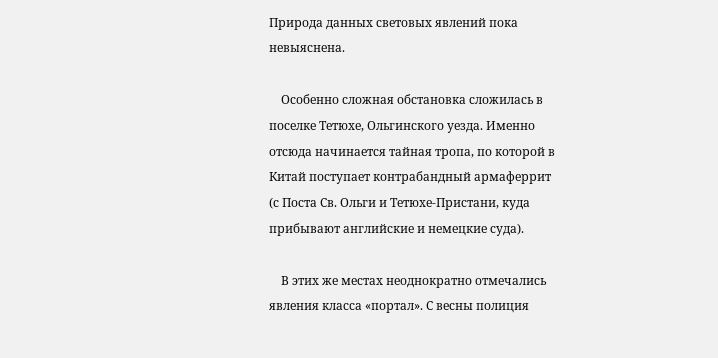Природа данных световых явлений пока невыяснена.

    Особенно сложная обстановка сложилась в поселке Тетюхе, Ольгинского уезда. Именно отсюда начинается тайная тропа, по которой в Китай поступает контрабандный армаферрит (с Поста Св. Ольги и Тетюхе-Пристани, куда прибывают английские и немецкие суда).

    В этих же местах неоднократно отмечались явления класса «портал». С весны полиция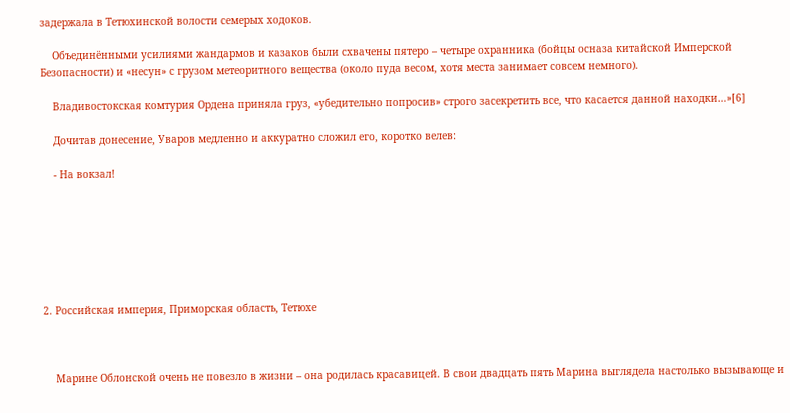задержала в Тетюхинской волости семерых ходоков.

    Объединёнными усилиями жандармов и казаков были схвачены пятеро – четыре охранника (бойцы осназа китайской Имперской Безопасности) и «несун» с грузом метеоритного вещества (около пуда весом, хотя места занимает совсем немного).

    Владивостокская комтурия Ордена приняла груз, «убедительно попросив» строго засекретить все, что касается данной находки…»[6]

    Дочитав донесение, Уваров медленно и аккуратно сложил его, коротко велев:

    - На вокзал!







2. Российская империя, Приморская область, Тетюхе



    Марине Облонской очень не повезло в жизни – она родилась красавицей. В свои двадцать пять Марина выглядела настолько вызывающе и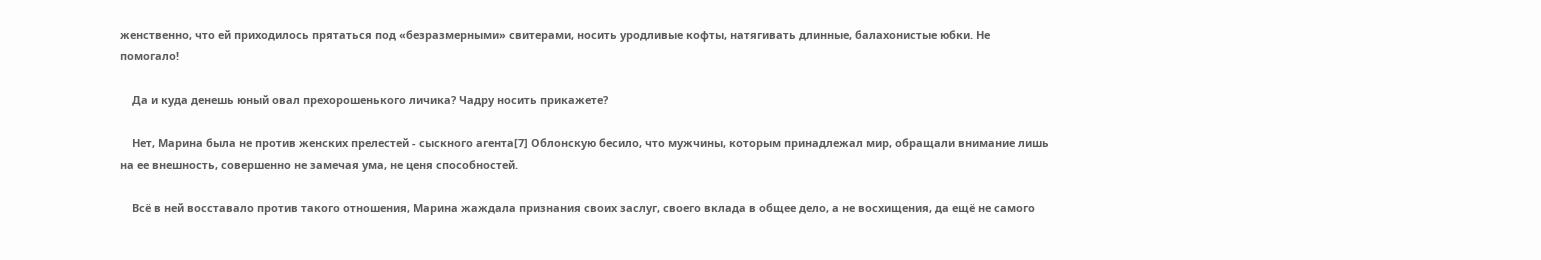женственно, что ей приходилось прятаться под «безразмерными» свитерами, носить уродливые кофты, натягивать длинные, балахонистые юбки. Не помогало!

    Да и куда денешь юный овал прехорошенького личика? Чадру носить прикажете?

    Нет, Марина была не против женских прелестей - сыскного агента[7] Облонскую бесило, что мужчины, которым принадлежал мир, обращали внимание лишь на ее внешность, совершенно не замечая ума, не ценя способностей.

    Всё в ней восставало против такого отношения, Марина жаждала признания своих заслуг, своего вклада в общее дело, а не восхищения, да ещё не самого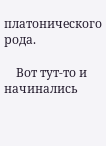платонического рода.

    Вот тут-то и начинались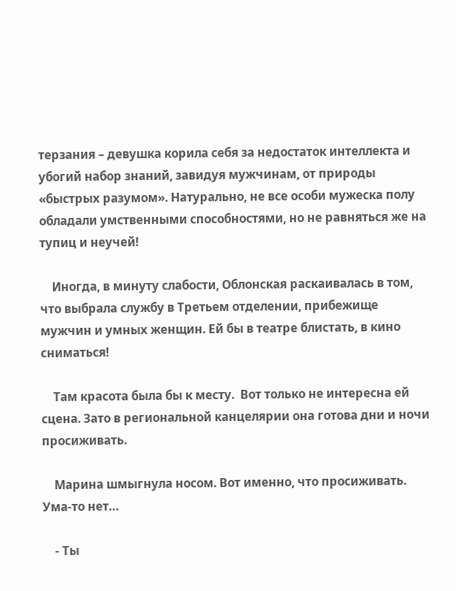терзания – девушка корила себя за недостаток интеллекта и убогий набор знаний, завидуя мужчинам, от природы «быстрых разумом». Натурально, не все особи мужеска полу обладали умственными способностями, но не равняться же на тупиц и неучей!

    Иногда, в минуту слабости, Облонская раскаивалась в том, что выбрала службу в Третьем отделении, прибежище мужчин и умных женщин. Ей бы в театре блистать, в кино сниматься!

    Там красота была бы к месту.  Вот только не интересна ей сцена. Зато в региональной канцелярии она готова дни и ночи просиживать.

    Марина шмыгнула носом. Вот именно, что просиживать. Ума-то нет…

    - Ты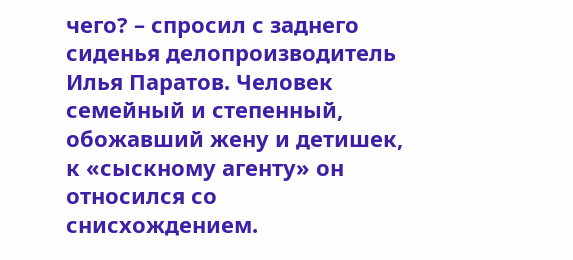чего? – спросил с заднего сиденья делопроизводитель Илья Паратов. Человек семейный и степенный, обожавший жену и детишек, к «сыскному агенту» он относился со снисхождением.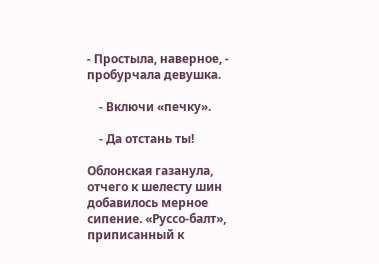- Простыла, наверное, - пробурчала девушка.

    - Включи «печку».

    - Да отстань ты!

Облонская газанула, отчего к шелесту шин добавилось мерное сипение. «Руссо-балт», приписанный к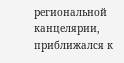региональной канцелярии, приближался к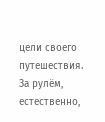цели своего путешествия. За рулём, естественно,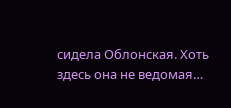сидела Облонская. Хоть здесь она не ведомая…